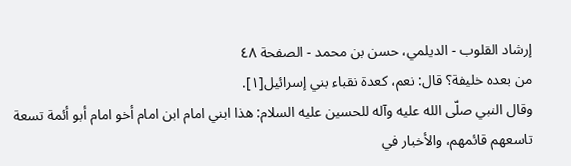إرشاد القلوب - الديلمي، حسن بن محمد - الصفحة ٤٨
من بعده خليفة؟ قال: نعم، كعدة نقباء بني إسرائيل[١].
وقال النبي صلّى الله عليه وآله للحسين عليه السلام: هذا ابني امام ابن امام أخو امام أبو أئمة تسعة تاسعهم قائمهم، والأخبار في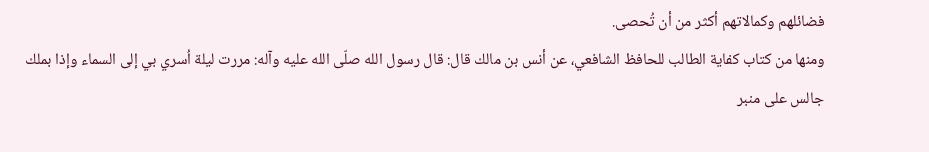فضائلهم وكمالاتهم أكثر من أن تُحصى.
ومنها من كتاب كفاية الطالب للحافظ الشافعي، عن أنس بن مالك قال: قال رسول الله صلّى الله عليه وآله: مررت ليلة اُسري بي إلى السماء وإذا بملك جالس على منبر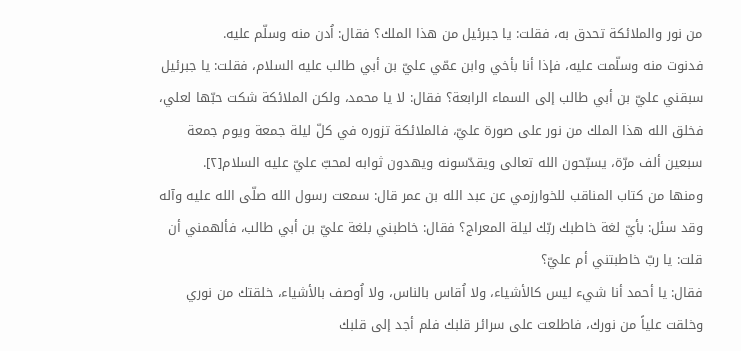من نور والملائكة تحدق به، فقلت: يا جبرئيل من هذا الملك؟ فقال: اُدن منه وسلّم عليه.
فدنوت منه وسلّمت عليه، فإذا أنا بأخي وابن عمّي عليّ بن أبي طالب عليه السلام، فقلت: يا جبرئيل سبقني عليّ بن أبي طالب إلى السماء الرابعة؟ فقال: لا يا محمد، ولكن الملائكة شكت حبّها لعلي، فخلق الله هذا الملك من نور على صورة عليّ، فالملائكة تزوره في كلّ ليلة جمعة ويوم جمعة سبعين ألف مرّة، يسبّحون الله تعالى ويقدّسونه ويهدون ثوابه لمحبّ عليّ عليه السلام[٢].
ومنها من كتاب المناقب للخوارزمي عن عبد الله بن عمر قال: سمعت رسول الله صلّى الله عليه وآله وقد سئل: بأيّ لغة خاطبك ربّك ليلة المعراج؟ فقال: خاطبني بلغة عليّ بن أبي طالب، فألهمني أن قلت: يا ربّ خاطبتني أم عليّ؟
فقال: يا أحمد أنا شيء ليس كالأشياء، ولا اُقاس بالناس، ولا اُوصف بالأشياء، خلقتك من نوري وخلقت علياً من نورك، فاطلعت على سرائر قلبك فلم أجد إلى قلبك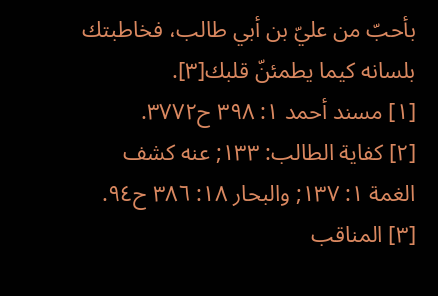بأحبّ من عليّ بن أبي طالب، فخاطبتك بلسانه كيما يطمئنّ قلبك[٣].
[١] مسند أحمد ١: ٣٩٨ ح٣٧٧٢.
[٢] كفاية الطالب: ١٣٣; عنه كشف الغمة ١: ١٣٧; والبحار ١٨: ٣٨٦ ح٩٤.
[٣] المناقب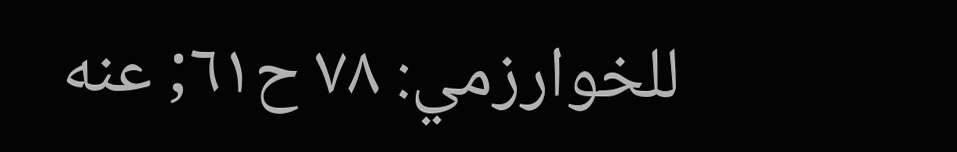للخوارزمي: ٧٨ ح٦١; عنه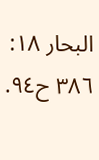البحار ١٨: ٣٨٦ ح٩٤.